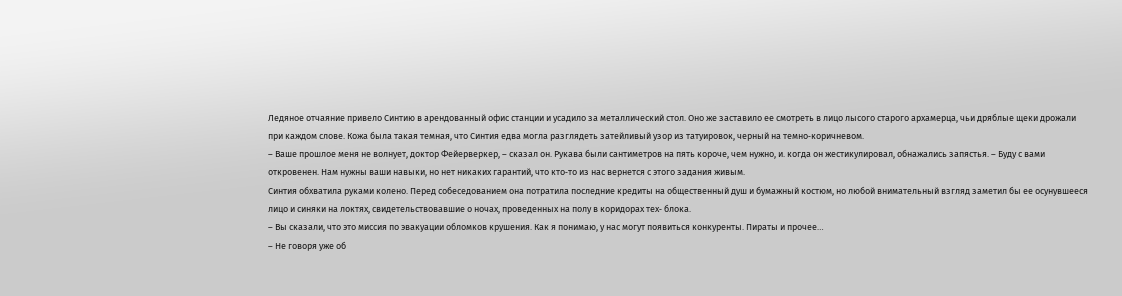Ледяное отчаяние привело Синтию в арендованный офис станции и усадило за металлический стол. Оно же заставило ее смотреть в лицо лысого старого архамерца, чьи дряблые щеки дрожали при каждом слове. Кожа была такая темная, что Синтия едва могла разглядеть затейливый узор из татуировок, черный на темно‑коричневом.
– Ваше прошлое меня не волнует, доктор Фейерверкер, – сказал он. Рукава были сантиметров на пять короче, чем нужно, и. когда он жестикулировал, обнажались запястья. – Буду с вами откровенен. Нам нужны ваши навыки, но нет никаких гарантий, что кто‑то из нас вернется с этого задания живым.
Синтия обхватила руками колено. Перед собеседованием она потратила последние кредиты на общественный душ и бумажный костюм, но любой внимательный взгляд заметил бы ее осунувшееся лицо и синяки на локтях, свидетельствовавшие о ночах, проведенных на полу в коридорах тех‑ блока.
– Вы сказали, что это миссия по эвакуации обломков крушения. Как я понимаю, у нас могут появиться конкуренты. Пираты и прочее…
– Не говоря уже об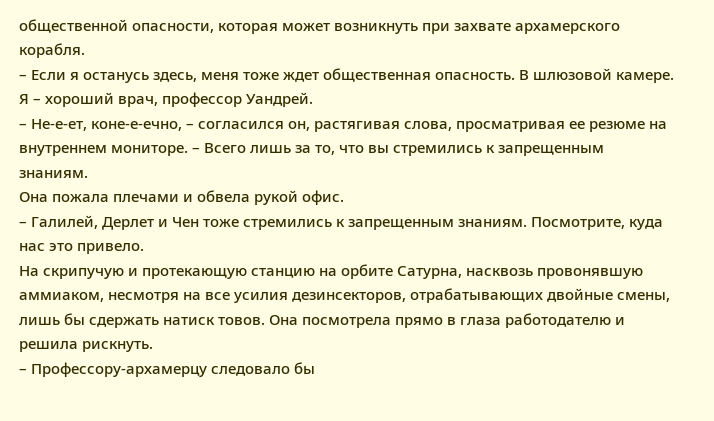общественной опасности, которая может возникнуть при захвате архамерского корабля.
– Если я останусь здесь, меня тоже ждет общественная опасность. В шлюзовой камере. Я – хороший врач, профессор Уандрей.
– Не‑е‑ет, коне‑е‑ечно, – согласился он, растягивая слова, просматривая ее резюме на внутреннем мониторе. – Всего лишь за то, что вы стремились к запрещенным знаниям.
Она пожала плечами и обвела рукой офис.
– Галилей, Дерлет и Чен тоже стремились к запрещенным знаниям. Посмотрите, куда нас это привело.
На скрипучую и протекающую станцию на орбите Сатурна, насквозь провонявшую аммиаком, несмотря на все усилия дезинсекторов, отрабатывающих двойные смены, лишь бы сдержать натиск товов. Она посмотрела прямо в глаза работодателю и решила рискнуть.
– Профессору‑архамерцу следовало бы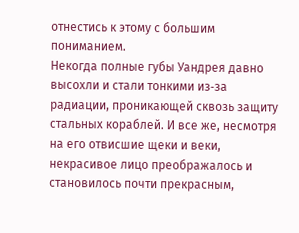отнестись к этому с большим пониманием.
Некогда полные губы Уандрея давно высохли и стали тонкими из‑за радиации, проникающей сквозь защиту стальных кораблей. И все же, несмотря на его отвисшие щеки и веки, некрасивое лицо преображалось и становилось почти прекрасным,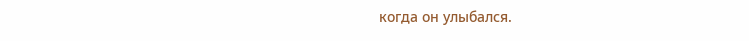когда он улыбался.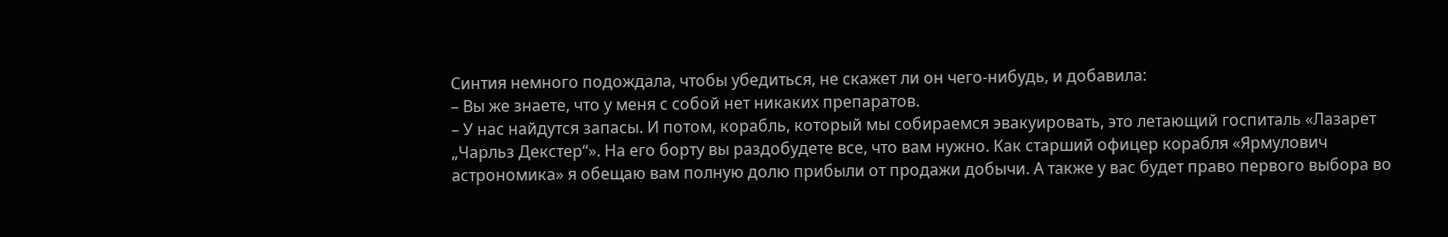Синтия немного подождала, чтобы убедиться, не скажет ли он чего‑нибудь, и добавила:
– Вы же знаете, что у меня с собой нет никаких препаратов.
– У нас найдутся запасы. И потом, корабль, который мы собираемся эвакуировать, это летающий госпиталь «Лазарет „Чарльз Декстер“». На его борту вы раздобудете все, что вам нужно. Как старший офицер корабля «Ярмулович астрономика» я обещаю вам полную долю прибыли от продажи добычи. А также у вас будет право первого выбора во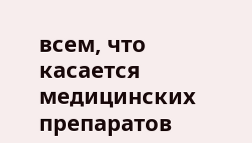всем, что касается медицинских препаратов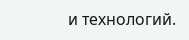и технологий.